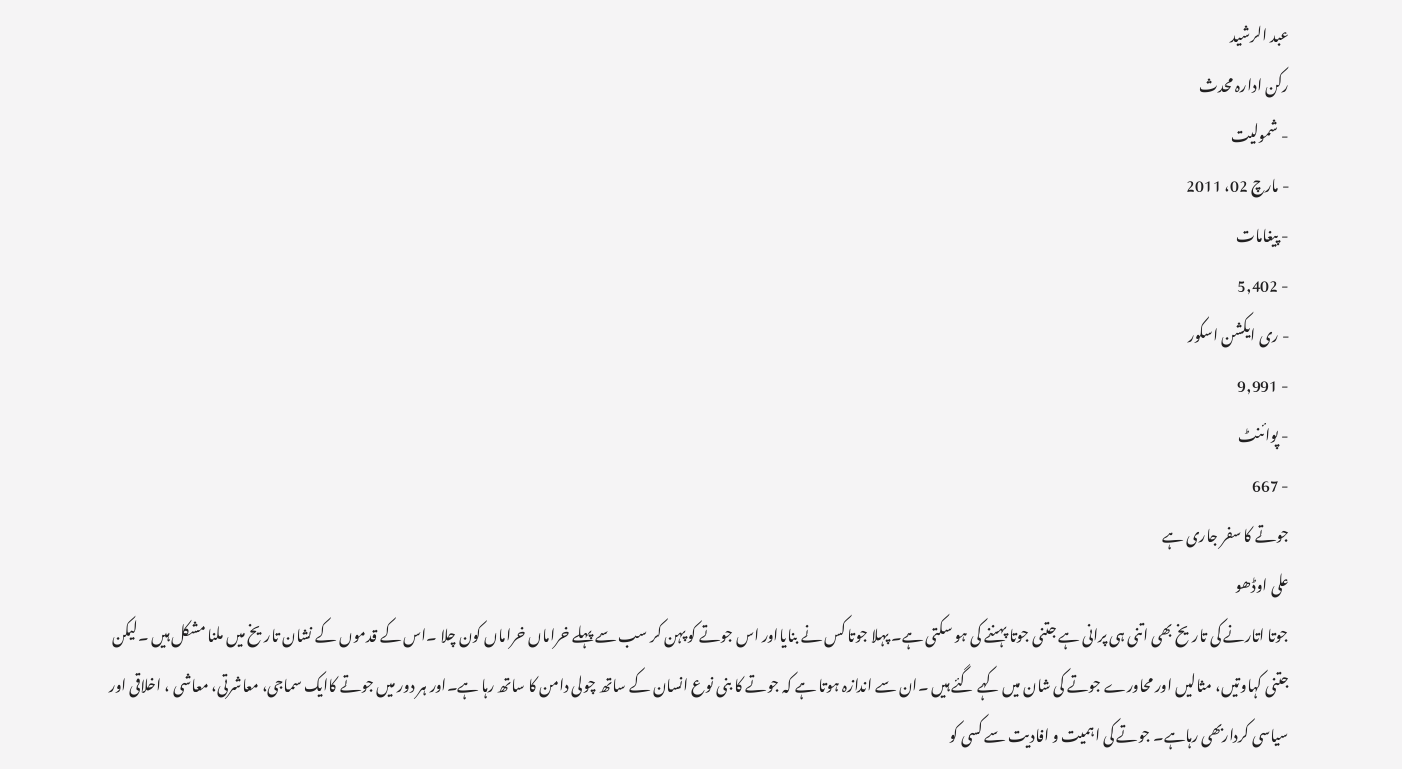عبد الرشید
رکن ادارہ محدث
- شمولیت
- مارچ 02، 2011
- پیغامات
- 5,402
- ری ایکشن اسکور
- 9,991
- پوائنٹ
- 667
جوتے کا سفر جاری ہے
علی اوڈھو
جوتا اتارنے کی تاریخ بھی اتنی ہی پرانی ہے جتنی جوتا پہننے کی ہو سکتی ہے۔ پہلا جوتا کس نے بنایااور اس جوتے کو پہن کر سب سے پہلے خراماں خراماں کون چلا ۔اس کے قدموں کے نشان تاریخ میں ملنا مشکل ہیں ۔لیکن جتنی کہاوتیں، مثالیں اور محاورے جوتے کی شان میں کہے گئے ہیں ۔ان سے اندازہ ہوتا ہے کہ جوتے کا بنی نوع انسان کے ساتھ چولی دامن کا ساتھ رہا ہے۔اور ہر دور میں جوتے کاایک سماجی، معاشرتی، معاشی ، اخلاقی اور سیاسی کرداربھی رہاہے۔ جوتے کی اہمیت و افادیت سے کسی کو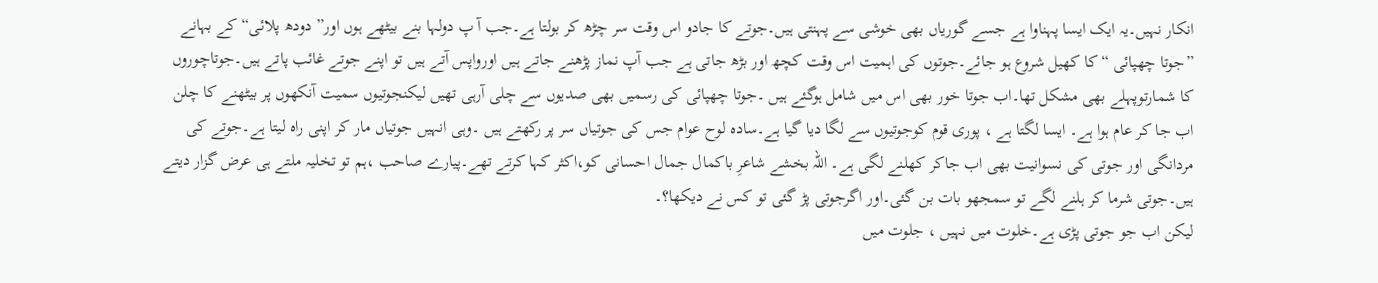انکار نہیں۔یہ ایک ایسا پہناوا ہے جسے گوریاں بھی خوشی سے پہنتی ہیں۔جوتے کا جادو اس وقت سر چڑھ کر بولتا ہے۔جب آ پ دولہا بنے بیٹھے ہوں اور” دودھ پلائی“ کے بہانے ”جوتا چھپائی “کا کھیل شروع ہو جائے۔جوتوں کی اہمیت اس وقت کچھ اور بڑھ جاتی ہے جب آپ نماز پڑھنے جاتے ہیں اورواپس آتے ہیں تو اپنے جوتے غائب پاتے ہیں۔جوتاچوروں کا شمارتوپہلے بھی مشکل تھا۔اب جوتا خور بھی اس میں شامل ہوگئے ہیں ۔جوتا چھپائی کی رسمیں بھی صدیوں سے چلی آرہی تھیں لیکنجوتیوں سمیت آنکھوں پر بیٹھنے کا چلن اب جا کر عام ہوا ہے۔ ایسا لگتا ہے ، پوری قوم کوجوتیوں سے لگا دیا گیا ہے۔سادہ لوح عوام جس کی جوتیاں سر پر رکھتے ہیں ۔وہی انہیں جوتیاں مار کر اپنی راہ لیتا ہے۔جوتے کی مردانگی اور جوتی کی نسوانیت بھی اب جاکر کھلنے لگی ہے۔ اللہ بخشے شاعرِ باکمال جمال احسانی کو،اکثر کہا کرتے تھے۔پیارے صاحب ،ہم تو تخلیہ ملتے ہی عرض گزار دیتے ہیں۔جوتی شرما کر ہلنے لگے تو سمجھو بات بن گئی۔اور اگرجوتی پڑ گئی تو کس نے دیکھا؟۔
لیکن اب جو جوتی پڑی ہے۔خلوت میں نہیں ، جلوت میں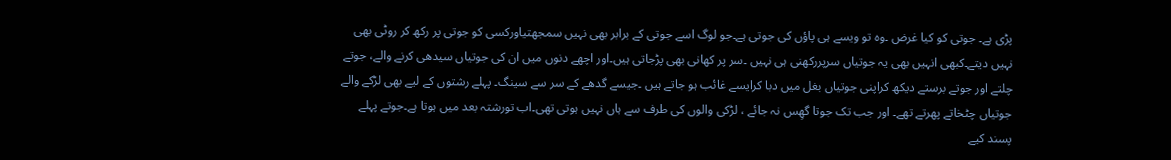پڑی ہے۔ جوتی کو کیا غرض ۔وہ تو ویسے ہی پاؤں کی جوتی ہے۔جو لوگ اسے جوتی کے برابر بھی نہیں سمجھتیاورکسی کو جوتی پر رکھ کر روٹی بھی نہیں دیتے۔کبھی انہیں بھی یہ جوتیاں سرپررکھنی ہی نہیں ۔سر پر کھانی بھی پڑجاتی ہیں۔اور اچھے دنوں میں ان کی جوتیاں سیدھی کرنے والے، جوتے چلتے اور جوتے برستے دیکھ کراپنی جوتیاں بغل میں دبا کرایسے غائب ہو جاتے ہیں ۔جیسے گدھے کے سر سے سینگ۔ پہلے رشتوں کے لیے بھی لڑکے والے جوتیاں چٹخاتے پھرتے تھے۔ اور جب تک جوتا گھِس نہ جائے ، لڑکی والوں کی طرف سے ہاں نہیں ہوتی تھی۔اب تورشتہ بعد میں ہوتا ہے۔جوتے پہلے پسند کیے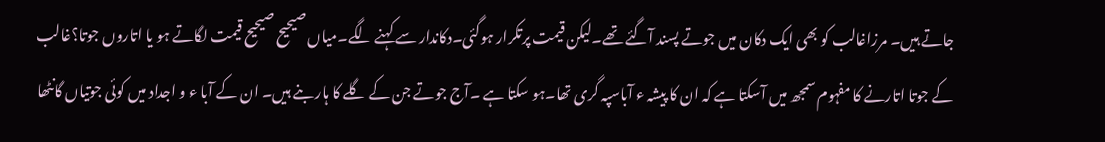جاتے ہیں۔ مرزاغالب کو بھی ایک دکان میں جوتے پسند آگئے تھے۔لیکن قیمت پرتکرار ہوگئی۔دکاندار سے کہنے لگے۔میاں صیحیح صیحیح قیمت لگاتے ہو یا اتاروں جوتا؟غالب کے جوتا اتارنے کا مفہوم سمجھ میں آسکتا ہے کہ ان کا پیشہ ء آباسپہ گری تھا۔ہو سکتا ہے ۔آج جوتے جن کے گلے کا ہار بنے ہیں۔ ان کے آبا ء و اجداد میں کوئی جوتیاں گانٹھا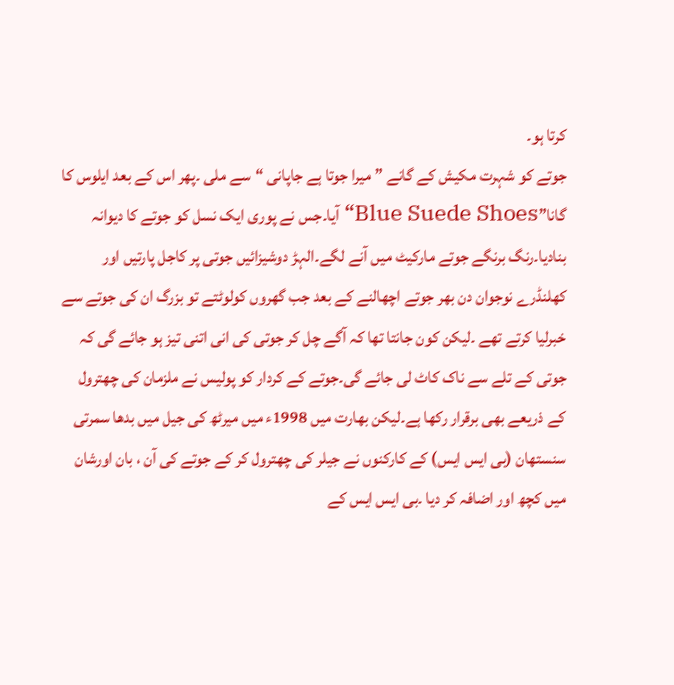کرتا ہو۔
جوتے کو شہرت مکیش کے گانے ”میرا جوتا ہے جاپانی “سے ملی ۔پھر اس کے بعد ایلوس کا گانا”Blue Suede Shoes“ آیا۔جس نے پوری ایک نسل کو جوتے کا دیوانہ بنادیا۔رنگ برنگے جوتے مارکیٹ میں آنے لگے۔الہڑ دوشیزائیں جوتی پر کاجل پارتیں اور کھلنڈرے نوجوان دن بھر جوتے اچھالنے کے بعد جب گھروں کولوٹتے تو بزرگ ان کی جوتے سے خبرلیا کرتے تھے ۔لیکن کون جانتا تھا کہ آگے چل کر جوتی کی انی اتنی تیز ہو جائے گی کہ جوتی کے تلے سے ناک کاٹ لی جائے گی۔جوتے کے کردار کو پولیس نے ملزمان کی چھترول کے ذریعے بھی برقرار رکھا ہے۔لیکن بھارت میں 1998ء میں میرٹھ کی جیل میں بدھا سمرتی سنستھان (بی ایس ایس) کے کارکنوں نے جیلر کی چھترول کر کے جوتے کی آن ، بان اورشان میں کچھ اور اضافہ کر دیا ۔بی ایس ایس کے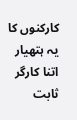کارکنوں کا یہ ہتھیار اتنا کارگر ثابت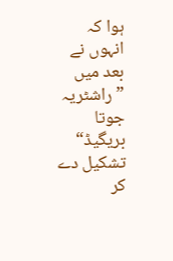ہوا کہ انہوں نے بعد میں ”راشٹریہ جوتا بریگیڈ“ تشکیل دے کر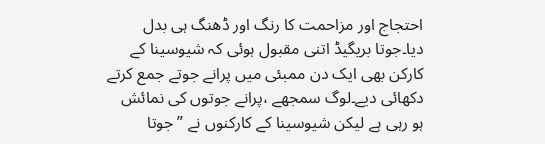احتجاج اور مزاحمت کا رنگ اور ڈھنگ ہی بدل دیا۔جوتا بریگیڈ اتنی مقبول ہوئی کہ شیوسینا کے کارکن بھی ایک دن ممبئی میں پرانے جوتے جمع کرتے دکھائی دیے۔لوگ سمجھے ،پرانے جوتوں کی نمائش ہو رہی ہے لیکن شیوسینا کے کارکنوں نے ”جوتا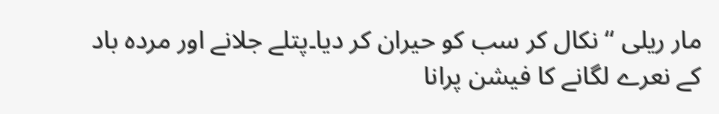مار ریلی “ نکال کر سب کو حیران کر دیا۔پتلے جلانے اور مردہ باد کے نعرے لگانے کا فیشن پرانا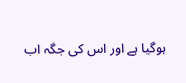ہوگیا ہے اور اس کی جگہ اب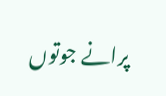پرانے جوتوں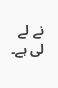نے لے لی ہے۔